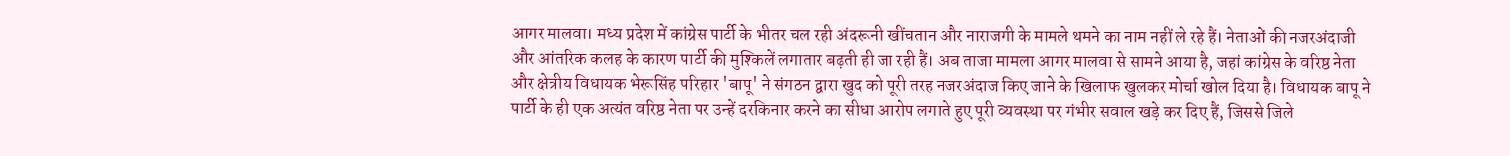आगर मालवा। मध्य प्रदेश में कांग्रेस पार्टी के भीतर चल रही अंदरूनी खींचतान और नाराजगी के मामले थमने का नाम नहीं ले रहे हैं। नेताओं की नजरअंदाजी और आंतरिक कलह के कारण पार्टी की मुश्किलें लगातार बढ़ती ही जा रही हैं। अब ताजा मामला आगर मालवा से सामने आया है, जहां कांग्रेस के वरिष्ठ नेता और क्षेत्रीय विधायक भेरूसिंह परिहार 'बापू' ने संगठन द्वारा खुद को पूरी तरह नजरअंदाज किए जाने के खिलाफ खुलकर मोर्चा खोल दिया है। विधायक बापू ने पार्टी के ही एक अत्यंत वरिष्ठ नेता पर उन्हें दरकिनार करने का सीधा आरोप लगाते हुए पूरी व्यवस्था पर गंभीर सवाल खड़े कर दिए हैं, जिससे जिले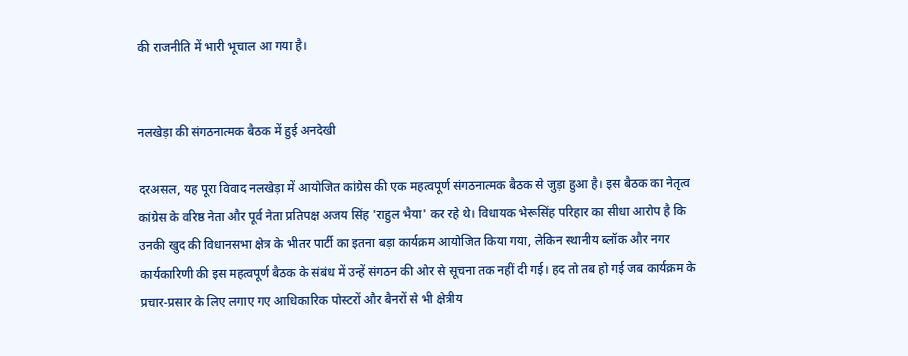की राजनीति में भारी भूचाल आ गया है।


नलखेड़ा की संगठनात्मक बैठक में हुई अनदेखी

दरअसल, यह पूरा विवाद नलखेड़ा में आयोजित कांग्रेस की एक महत्वपूर्ण संगठनात्मक बैठक से जुड़ा हुआ है। इस बैठक का नेतृत्व कांग्रेस के वरिष्ठ नेता और पूर्व नेता प्रतिपक्ष अजय सिंह 'राहुल भैया' कर रहे थे। विधायक भेरूसिंह परिहार का सीधा आरोप है कि उनकी खुद की विधानसभा क्षेत्र के भीतर पार्टी का इतना बड़ा कार्यक्रम आयोजित किया गया, लेकिन स्थानीय ब्लॉक और नगर कार्यकारिणी की इस महत्वपूर्ण बैठक के संबंध में उन्हें संगठन की ओर से सूचना तक नहीं दी गई। हद तो तब हो गई जब कार्यक्रम के प्रचार-प्रसार के लिए लगाए गए आधिकारिक पोस्टरों और बैनरों से भी क्षेत्रीय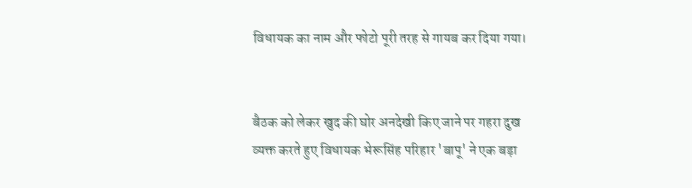विधायक का नाम और फोटो पूरी तरह से गायब कर दिया गया।


बैठक को लेकर खुद की घोर अनदेखी किए जाने पर गहरा दुख व्यक्त करते हुए विधायक भेरूसिंह परिहार 'बापू' ने एक बड़ा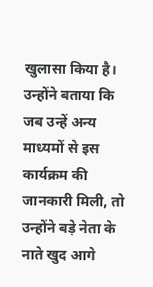खुलासा किया है। उन्होंने बताया कि जब उन्हें अन्य माध्यमों से इस कार्यक्रम की जानकारी मिली, तो उन्होंने बड़े नेता के नाते खुद आगे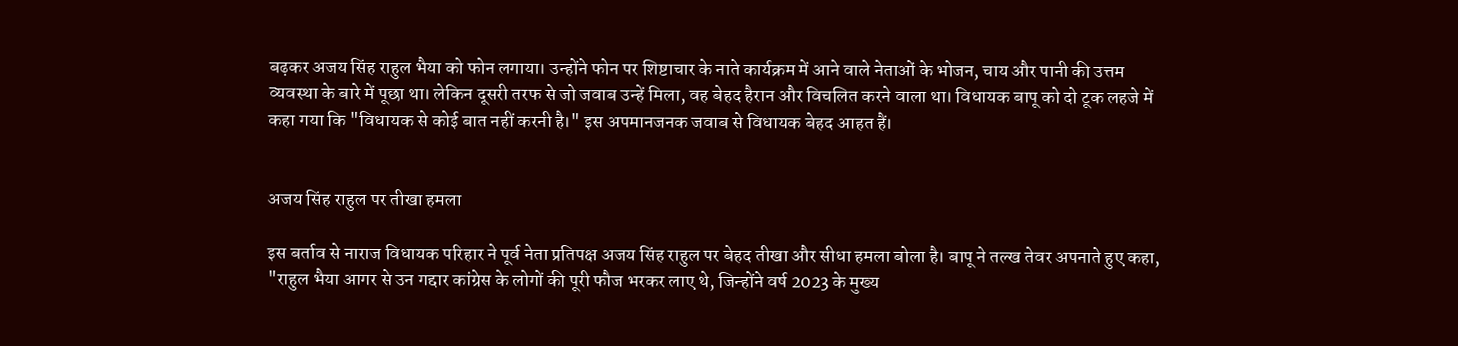बढ़कर अजय सिंह राहुल भैया को फोन लगाया। उन्होंने फोन पर शिष्टाचार के नाते कार्यक्रम में आने वाले नेताओं के भोजन, चाय और पानी की उत्तम व्यवस्था के बारे में पूछा था। लेकिन दूसरी तरफ से जो जवाब उन्हें मिला, वह बेहद हैरान और विचलित करने वाला था। विधायक बापू को दो टूक लहजे में कहा गया कि "विधायक से कोई बात नहीं करनी है।" इस अपमानजनक जवाब से विधायक बेहद आहत हैं।


अजय सिंह राहुल पर तीखा हमला

इस बर्ताव से नाराज विधायक परिहार ने पूर्व नेता प्रतिपक्ष अजय सिंह राहुल पर बेहद तीखा और सीधा हमला बोला है। बापू ने तल्ख तेवर अपनाते हुए कहा, "राहुल भैया आगर से उन गद्दार कांग्रेस के लोगों की पूरी फौज भरकर लाए थे, जिन्होंने वर्ष 2023 के मुख्य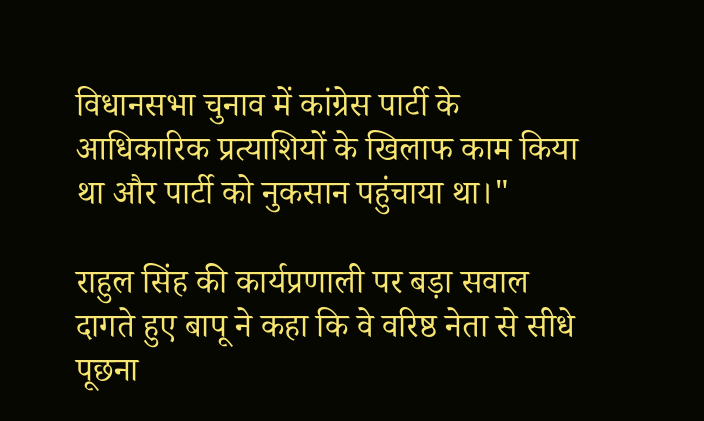विधानसभा चुनाव में कांग्रेस पार्टी के आधिकारिक प्रत्याशियों के खिलाफ काम किया था और पार्टी को नुकसान पहुंचाया था।"

राहुल सिंह की कार्यप्रणाली पर बड़ा सवाल दागते हुए बापू ने कहा कि वे वरिष्ठ नेता से सीधे पूछना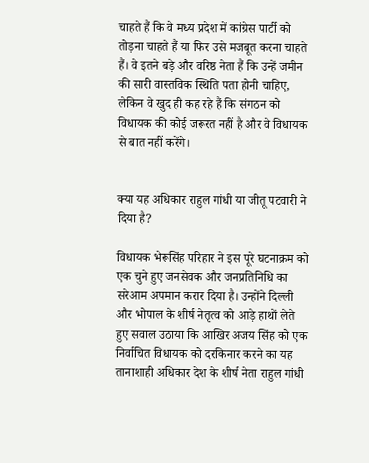चाहते हैं कि वे मध्य प्रदेश में कांग्रेस पार्टी को तोड़ना चाहते हैं या फिर उसे मजबूत करना चाहते हैं। वे इतने बड़े और वरिष्ठ नेता हैं कि उन्हें जमीन की सारी वास्तविक स्थिति पता होनी चाहिए, लेकिन वे खुद ही कह रहे हैं कि संगठन को विधायक की कोई जरूरत नहीं है और वे विधायक से बात नहीं करेंगे।


क्या यह अधिकार राहुल गांधी या जीतू पटवारी ने दिया है?

विधायक भेरूसिंह परिहार ने इस पूरे घटनाक्रम को एक चुने हुए जनसेवक और जनप्रतिनिधि का सरेआम अपमान करार दिया है। उन्होंने दिल्ली और भोपाल के शीर्ष नेतृत्व को आड़े हाथों लेते हुए सवाल उठाया कि आखिर अजय सिंह को एक निर्वाचित विधायक को दरकिनार करने का यह तानाशाही अधिकार देश के शीर्ष नेता राहुल गांधी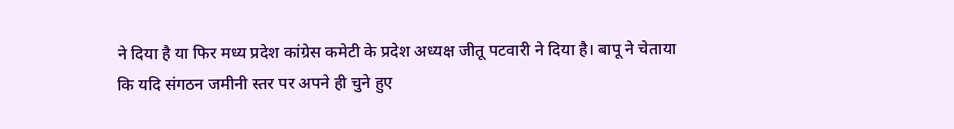ने दिया है या फिर मध्य प्रदेश कांग्रेस कमेटी के प्रदेश अध्यक्ष जीतू पटवारी ने दिया है। बापू ने चेताया कि यदि संगठन जमीनी स्तर पर अपने ही चुने हुए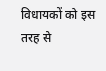विधायकों को इस तरह से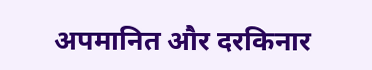अपमानित और दरकिनार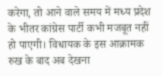करेगा, तो आने वाले समय में मध्य प्रदेश के भीतर कांग्रेस पार्टी कभी मजबूत नहीं हो पाएगी। विधायक के इस आक्रामक रुख के बाद अब देखना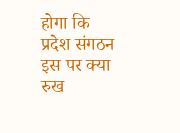होगा कि प्रदेश संगठन इस पर क्या रुख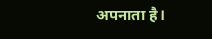अपनाता है।